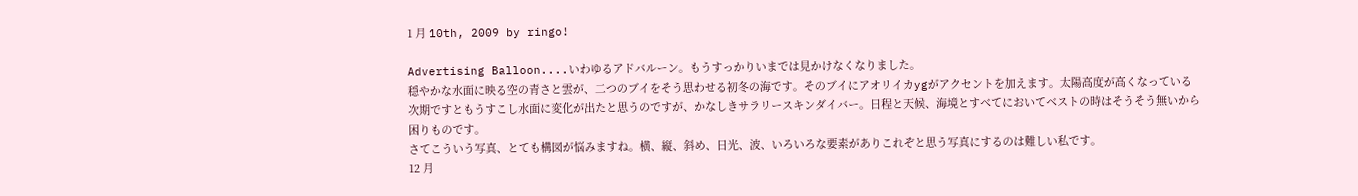1 月 10th, 2009 by ringo!

Advertising Balloon....いわゆるアドバルーン。もうすっかりいまでは見かけなくなりました。
穏やかな水面に映る空の青さと雲が、二つのブイをそう思わせる初冬の海です。そのブイにアオリイカygがアクセントを加えます。太陽高度が高くなっている次期ですともうすこし水面に変化が出たと思うのですが、かなしきサラリースキンダイバー。日程と天候、海境とすべてにおいてベストの時はそうそう無いから困りものです。
さてこういう写真、とても構図が悩みますね。横、縦、斜め、日光、波、いろいろな要素がありこれぞと思う写真にするのは難しい私です。
12 月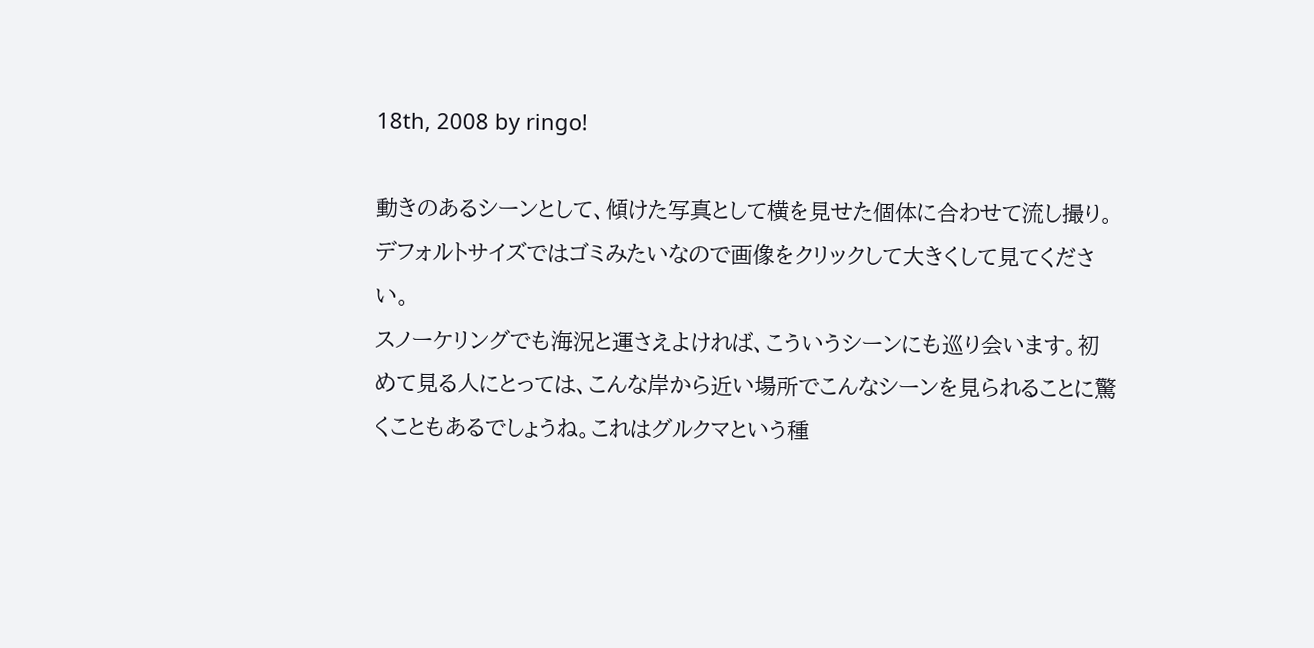18th, 2008 by ringo!

動きのあるシーンとして、傾けた写真として横を見せた個体に合わせて流し撮り。デフォルトサイズではゴミみたいなので画像をクリックして大きくして見てください。
スノーケリングでも海況と運さえよければ、こういうシーンにも巡り会います。初めて見る人にとっては、こんな岸から近い場所でこんなシーンを見られることに驚くこともあるでしょうね。これはグルクマという種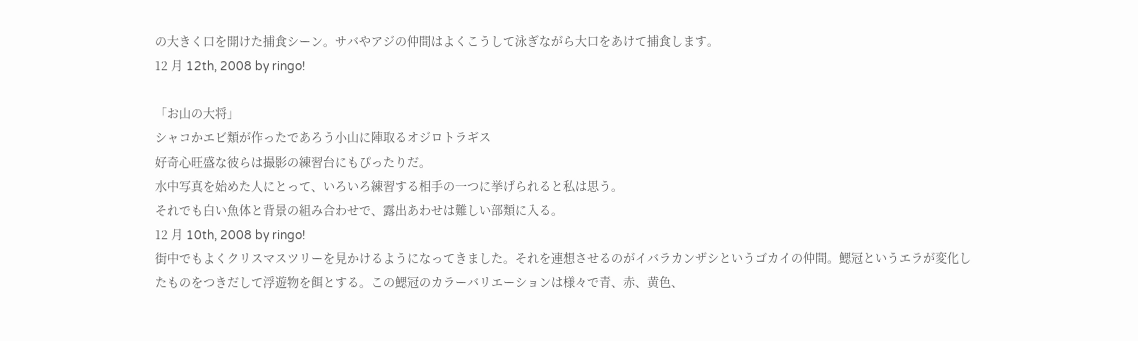の大きく口を開けた捕食シーン。サバやアジの仲間はよくこうして泳ぎながら大口をあけて捕食します。
12 月 12th, 2008 by ringo!

「お山の大将」
シャコかエビ類が作ったであろう小山に陣取るオジロトラギス
好奇心旺盛な彼らは撮影の練習台にもぴったりだ。
水中写真を始めた人にとって、いろいろ練習する相手の一つに挙げられると私は思う。
それでも白い魚体と背景の組み合わせで、露出あわせは難しい部類に入る。
12 月 10th, 2008 by ringo!
街中でもよくクリスマスツリーを見かけるようになってきました。それを連想させるのがイバラカンザシというゴカイの仲間。鰓冠というエラが変化したものをつきだして浮遊物を餌とする。この鰓冠のカラーバリエーションは様々で青、赤、黄色、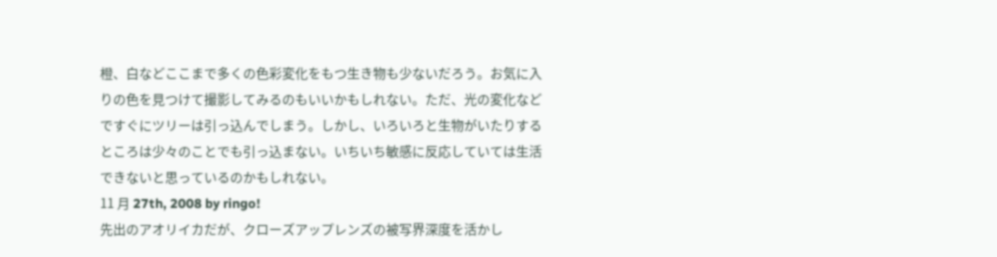橙、白などここまで多くの色彩変化をもつ生き物も少ないだろう。お気に入りの色を見つけて撮影してみるのもいいかもしれない。ただ、光の変化などですぐにツリーは引っ込んでしまう。しかし、いろいろと生物がいたりするところは少々のことでも引っ込まない。いちいち敏感に反応していては生活できないと思っているのかもしれない。
11 月 27th, 2008 by ringo!
先出のアオリイカだが、クローズアップレンズの被写界深度を活かし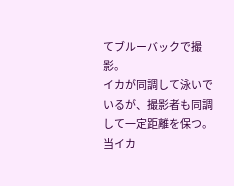てブルーバックで撮影。
イカが同調して泳いでいるが、撮影者も同調して一定距離を保つ。
当イカ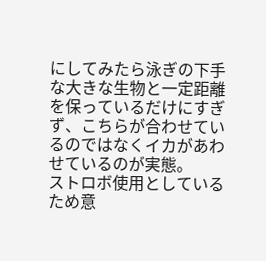にしてみたら泳ぎの下手な大きな生物と一定距離を保っているだけにすぎず、こちらが合わせているのではなくイカがあわせているのが実態。
ストロボ使用としているため意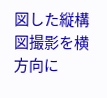図した縦構図撮影を横方向に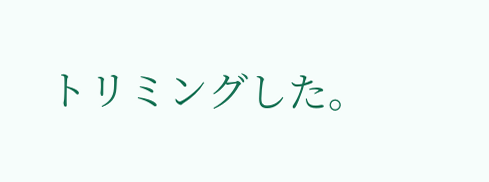トリミングした。